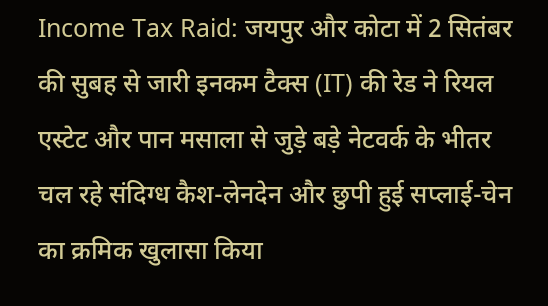Income Tax Raid: जयपुर और कोटा में 2 सितंबर की सुबह से जारी इनकम टैक्स (IT) की रेड ने रियल एस्टेट और पान मसाला से जुड़े बड़े नेटवर्क के भीतर चल रहे संदिग्ध कैश-लेनदेन और छुपी हुई सप्लाई-चेन का क्रमिक खुलासा किया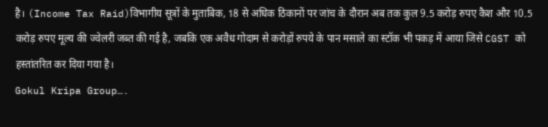है। (Income Tax Raid)विभागीय सूत्रों के मुताबिक, 18 से अधिक ठिकानों पर जांच के दौरान अब तक कुल 9.5 करोड़ रुपए कैश और 10.5 करोड़ रुपए मूल्य की ज्वेलरी जब्त की गई है, जबकि एक अवैध गोदाम से करोड़ों रुपये के पान मसाले का स्टॉक भी पकड़ में आया जिसे CGST को हस्तांतरित कर दिया गया है।
Gokul Kripa Group….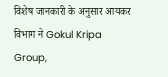विशेष जानकारी के अनुसार आयकर विभाग ने Gokul Kripa Group,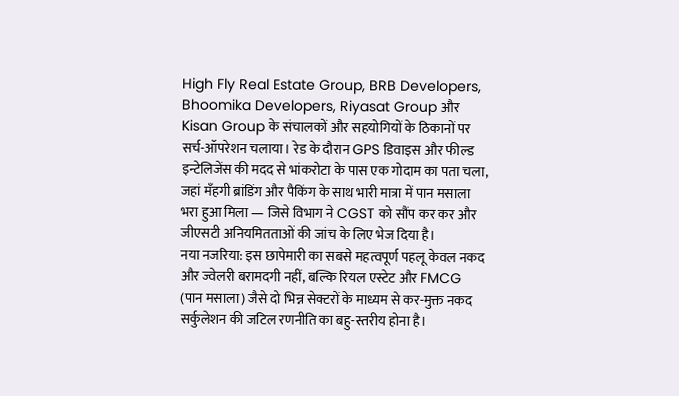High Fly Real Estate Group, BRB Developers, Bhoomika Developers, Riyasat Group और Kisan Group के संचालकों और सहयोगियों के ठिकानों पर सर्च-ऑपरेशन चलाया। रेड के दौरान GPS डिवाइस और फील्ड इन्टेलिजेंस की मदद से भांकरोटा के पास एक गोदाम का पता चला, जहां मँहगी ब्रांडिंग और पैकिंग के साथ भारी मात्रा में पान मसाला भरा हुआ मिला — जिसे विभाग ने CGST को सौंप कर कर और जीएसटी अनियमितताओं की जांच के लिए भेज दिया है।
नया नजरिया: इस छापेमारी का सबसे महत्वपूर्ण पहलू केवल नकद और ज्वेलरी बरामदगी नहीं, बल्कि रियल एस्टेट और FMCG (पान मसाला) जैसे दो भिन्न सेक्टरों के माध्यम से कर-मुक्त नकद सर्कुलेशन की जटिल रणनीति का बहु-स्तरीय होना है।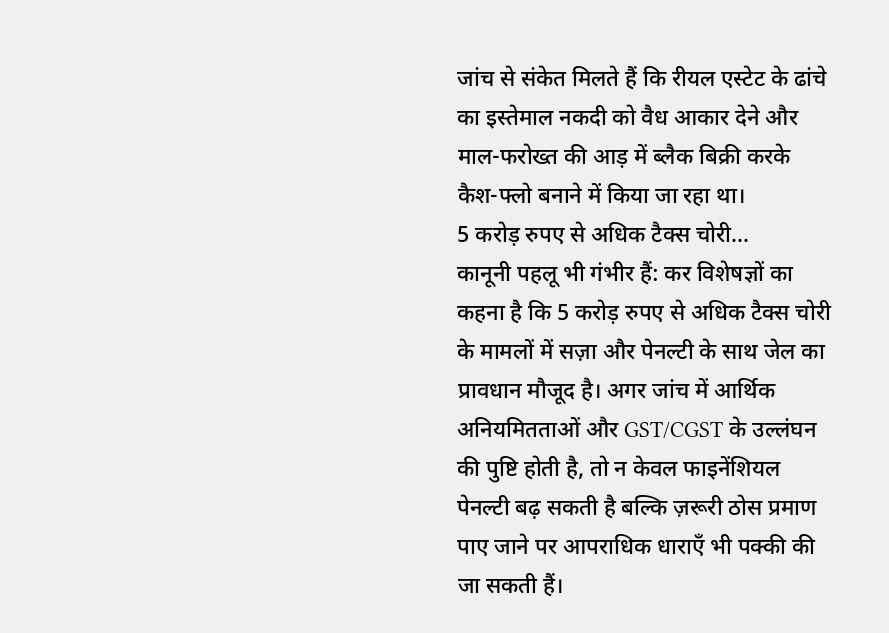जांच से संकेत मिलते हैं कि रीयल एस्टेट के ढांचे का इस्तेमाल नकदी को वैध आकार देने और माल-फरोख्त की आड़ में ब्लैक बिक्री करके कैश-फ्लो बनाने में किया जा रहा था।
5 करोड़ रुपए से अधिक टैक्स चोरी…
कानूनी पहलू भी गंभीर हैं: कर विशेषज्ञों का कहना है कि 5 करोड़ रुपए से अधिक टैक्स चोरी के मामलों में सज़ा और पेनल्टी के साथ जेल का प्रावधान मौजूद है। अगर जांच में आर्थिक अनियमितताओं और GST/CGST के उल्लंघन की पुष्टि होती है, तो न केवल फाइनेंशियल पेनल्टी बढ़ सकती है बल्कि ज़रूरी ठोस प्रमाण पाए जाने पर आपराधिक धाराएँ भी पक्की की जा सकती हैं।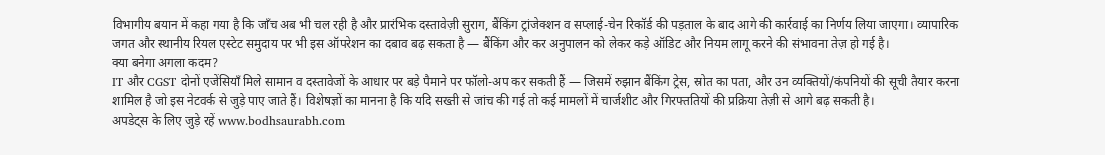विभागीय बयान में कहा गया है कि जाँच अब भी चल रही है और प्रारंभिक दस्तावेज़ी सुराग, बैंकिंग ट्रांजेक्शन व सप्लाई-चेन रिकॉर्ड की पड़ताल के बाद आगे की कार्रवाई का निर्णय लिया जाएगा। व्यापारिक जगत और स्थानीय रियल एस्टेट समुदाय पर भी इस ऑपरेशन का दबाव बढ़ सकता है — बैंकिंग और कर अनुपालन को लेकर कड़े ऑडिट और नियम लागू करने की संभावना तेज़ हो गई है।
क्या बनेगा अगला कदम?
IT और CGST दोनों एजेंसियाँ मिले सामान व दस्तावेजों के आधार पर बड़े पैमाने पर फॉलो-अप कर सकती हैं — जिसमें रुझान बैंकिंग ट्रेस, स्रोत का पता, और उन व्यक्तियों/कंपनियों की सूची तैयार करना शामिल है जो इस नेटवर्क से जुड़े पाए जाते हैं। विशेषज्ञों का मानना है कि यदि सख्ती से जांच की गई तो कई मामलों में चार्जशीट और गिरफ्ततियों की प्रक्रिया तेज़ी से आगे बढ़ सकती है।
अपडेट्स के लिए जुड़े रहें www.bodhsaurabh.com